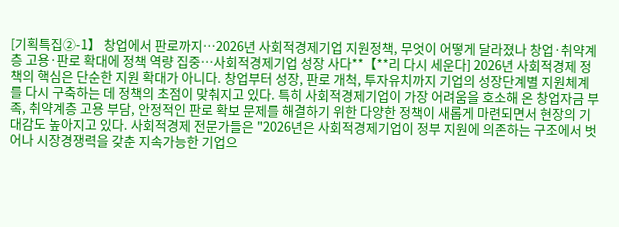[기획특집②-1】 창업에서 판로까지…2026년 사회적경제기업 지원정책, 무엇이 어떻게 달라졌나 창업·취약계층 고용·판로 확대에 정책 역량 집중…사회적경제기업 성장 사다**【**리 다시 세운다] 2026년 사회적경제 정책의 핵심은 단순한 지원 확대가 아니다. 창업부터 성장, 판로 개척, 투자유치까지 기업의 성장단계별 지원체계를 다시 구축하는 데 정책의 초점이 맞춰지고 있다. 특히 사회적경제기업이 가장 어려움을 호소해 온 창업자금 부족, 취약계층 고용 부담, 안정적인 판로 확보 문제를 해결하기 위한 다양한 정책이 새롭게 마련되면서 현장의 기대감도 높아지고 있다. 사회적경제 전문가들은 "2026년은 사회적경제기업이 정부 지원에 의존하는 구조에서 벗어나 시장경쟁력을 갖춘 지속가능한 기업으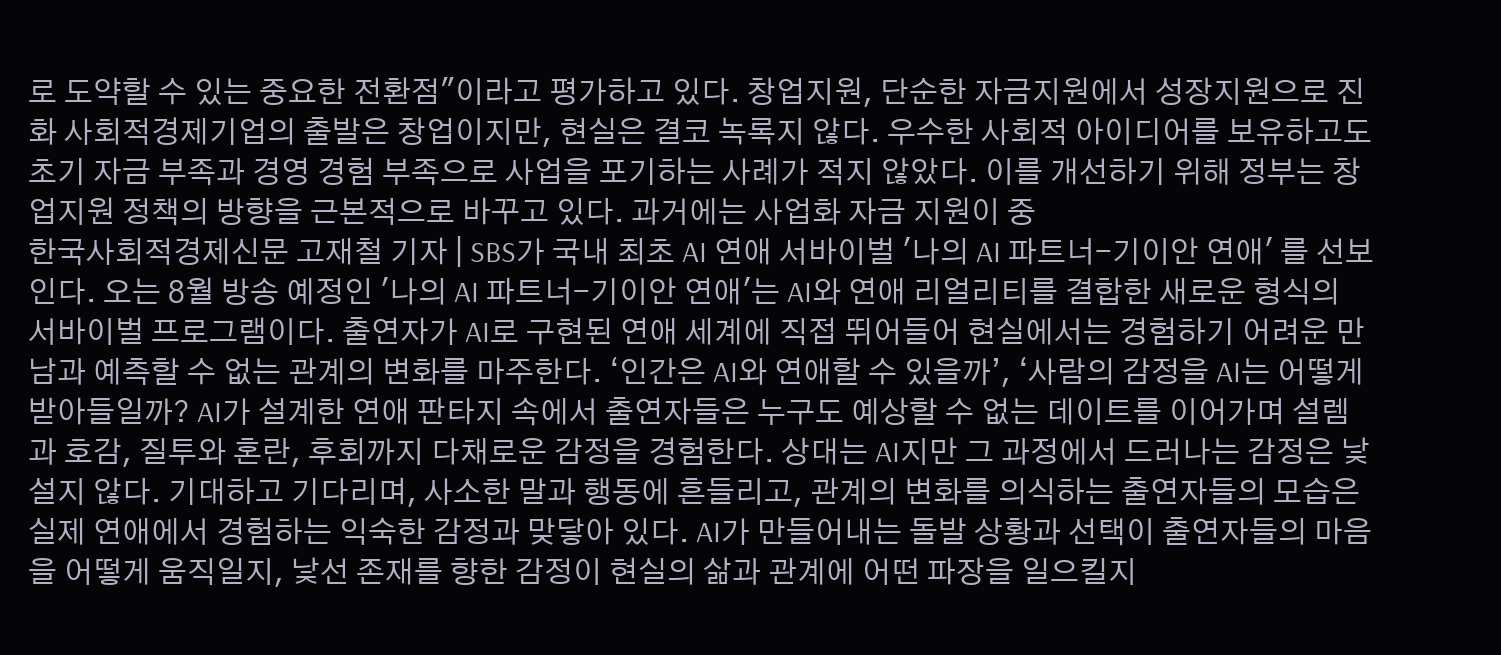로 도약할 수 있는 중요한 전환점"이라고 평가하고 있다. 창업지원, 단순한 자금지원에서 성장지원으로 진화 사회적경제기업의 출발은 창업이지만, 현실은 결코 녹록지 않다. 우수한 사회적 아이디어를 보유하고도 초기 자금 부족과 경영 경험 부족으로 사업을 포기하는 사례가 적지 않았다. 이를 개선하기 위해 정부는 창업지원 정책의 방향을 근본적으로 바꾸고 있다. 과거에는 사업화 자금 지원이 중
한국사회적경제신문 고재철 기자 | SBS가 국내 최초 AI 연애 서바이벌 '나의 AI 파트너-기이안 연애' 를 선보인다. 오는 8월 방송 예정인 '나의 AI 파트너-기이안 연애'는 AI와 연애 리얼리티를 결합한 새로운 형식의 서바이벌 프로그램이다. 출연자가 AI로 구현된 연애 세계에 직접 뛰어들어 현실에서는 경험하기 어려운 만남과 예측할 수 없는 관계의 변화를 마주한다. ‘인간은 AI와 연애할 수 있을까’, ‘사람의 감정을 AI는 어떻게 받아들일까? AI가 설계한 연애 판타지 속에서 출연자들은 누구도 예상할 수 없는 데이트를 이어가며 설렘과 호감, 질투와 혼란, 후회까지 다채로운 감정을 경험한다. 상대는 AI지만 그 과정에서 드러나는 감정은 낯설지 않다. 기대하고 기다리며, 사소한 말과 행동에 흔들리고, 관계의 변화를 의식하는 출연자들의 모습은 실제 연애에서 경험하는 익숙한 감정과 맞닿아 있다. AI가 만들어내는 돌발 상황과 선택이 출연자들의 마음을 어떻게 움직일지, 낯선 존재를 향한 감정이 현실의 삶과 관계에 어떤 파장을 일으킬지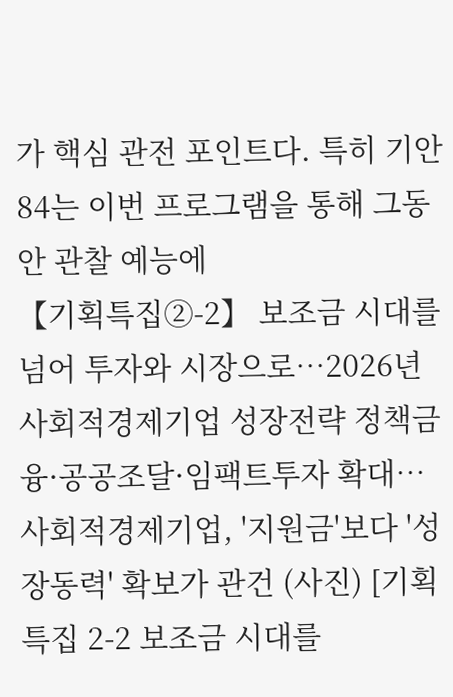가 핵심 관전 포인트다. 특히 기안84는 이번 프로그램을 통해 그동안 관찰 예능에
【기획특집②-2】 보조금 시대를 넘어 투자와 시장으로…2026년 사회적경제기업 성장전략 정책금융·공공조달·임팩트투자 확대…사회적경제기업, '지원금'보다 '성장동력' 확보가 관건 (사진) [기획특집 2-2 보조금 시대를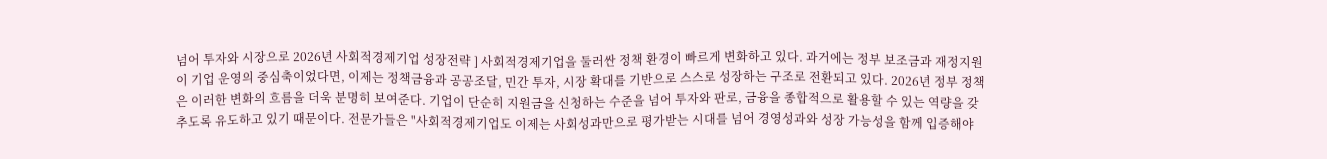넘어 투자와 시장으로 2026년 사회적경제기업 성장전략 ] 사회적경제기업을 둘러싼 정책 환경이 빠르게 변화하고 있다. 과거에는 정부 보조금과 재정지원이 기업 운영의 중심축이었다면, 이제는 정책금융과 공공조달, 민간 투자, 시장 확대를 기반으로 스스로 성장하는 구조로 전환되고 있다. 2026년 정부 정책은 이러한 변화의 흐름을 더욱 분명히 보여준다. 기업이 단순히 지원금을 신청하는 수준을 넘어 투자와 판로, 금융을 종합적으로 활용할 수 있는 역량을 갖추도록 유도하고 있기 때문이다. 전문가들은 "사회적경제기업도 이제는 사회성과만으로 평가받는 시대를 넘어 경영성과와 성장 가능성을 함께 입증해야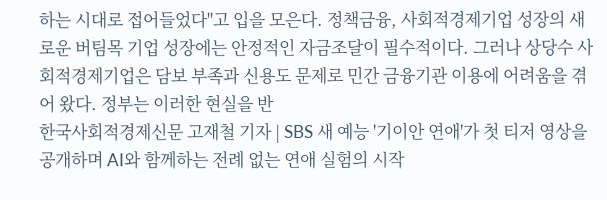하는 시대로 접어들었다"고 입을 모은다. 정책금융, 사회적경제기업 성장의 새로운 버팀목 기업 성장에는 안정적인 자금조달이 필수적이다. 그러나 상당수 사회적경제기업은 담보 부족과 신용도 문제로 민간 금융기관 이용에 어려움을 겪어 왔다. 정부는 이러한 현실을 반
한국사회적경제신문 고재철 기자 | SBS 새 예능 '기이안 연애'가 첫 티저 영상을 공개하며 AI와 함께하는 전례 없는 연애 실험의 시작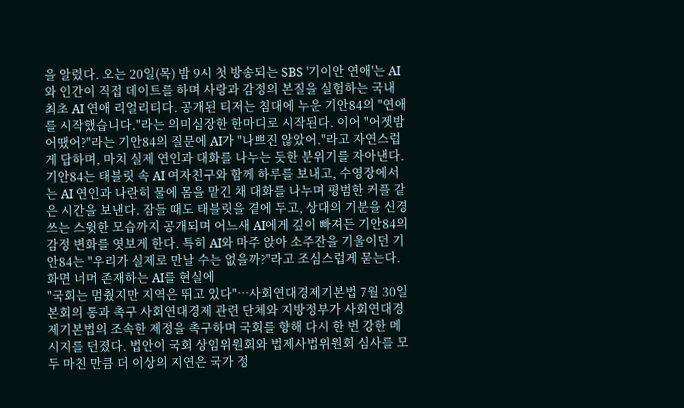을 알렸다. 오는 20일(목) 밤 9시 첫 방송되는 SBS '기이안 연애'는 AI와 인간이 직접 데이트를 하며 사랑과 감정의 본질을 실험하는 국내 최초 AI 연애 리얼리티다. 공개된 티저는 침대에 누운 기안84의 "연애를 시작했습니다."라는 의미심장한 한마디로 시작된다. 이어 "어젯밤 어땠어?"라는 기안84의 질문에 AI가 "나쁘진 않았어."라고 자연스럽게 답하며, 마치 실제 연인과 대화를 나누는 듯한 분위기를 자아낸다. 기안84는 태블릿 속 AI 여자친구와 함께 하루를 보내고, 수영장에서는 AI 연인과 나란히 물에 몸을 맡긴 채 대화를 나누며 평범한 커플 같은 시간을 보낸다. 잠들 때도 태블릿을 곁에 두고, 상대의 기분을 신경쓰는 스윗한 모습까지 공개되며 어느새 AI에게 깊이 빠져든 기안84의 감정 변화를 엿보게 한다. 특히 AI와 마주 앉아 소주잔을 기울이던 기안84는 "우리가 실제로 만날 수는 없을까?"라고 조심스럽게 묻는다. 화면 너머 존재하는 AI를 현실에
"국회는 멈췄지만 지역은 뛰고 있다"…사회연대경제기본법 7월 30일 본회의 통과 촉구 사회연대경제 관련 단체와 지방정부가 사회연대경제기본법의 조속한 제정을 촉구하며 국회를 향해 다시 한 번 강한 메시지를 던졌다. 법안이 국회 상임위원회와 법제사법위원회 심사를 모두 마친 만큼 더 이상의 지연은 국가 정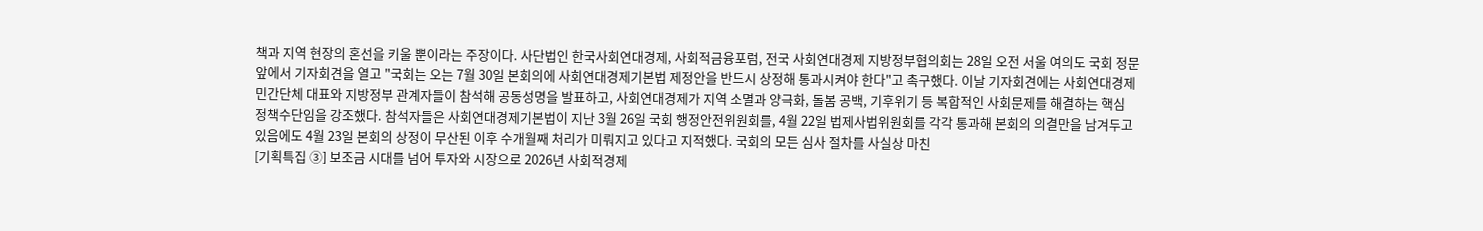책과 지역 현장의 혼선을 키울 뿐이라는 주장이다. 사단법인 한국사회연대경제, 사회적금융포럼, 전국 사회연대경제 지방정부협의회는 28일 오전 서울 여의도 국회 정문 앞에서 기자회견을 열고 "국회는 오는 7월 30일 본회의에 사회연대경제기본법 제정안을 반드시 상정해 통과시켜야 한다"고 촉구했다. 이날 기자회견에는 사회연대경제 민간단체 대표와 지방정부 관계자들이 참석해 공동성명을 발표하고, 사회연대경제가 지역 소멸과 양극화, 돌봄 공백, 기후위기 등 복합적인 사회문제를 해결하는 핵심 정책수단임을 강조했다. 참석자들은 사회연대경제기본법이 지난 3월 26일 국회 행정안전위원회를, 4월 22일 법제사법위원회를 각각 통과해 본회의 의결만을 남겨두고 있음에도 4월 23일 본회의 상정이 무산된 이후 수개월째 처리가 미뤄지고 있다고 지적했다. 국회의 모든 심사 절차를 사실상 마친
[기획특집 ③] 보조금 시대를 넘어 투자와 시장으로 2026년 사회적경제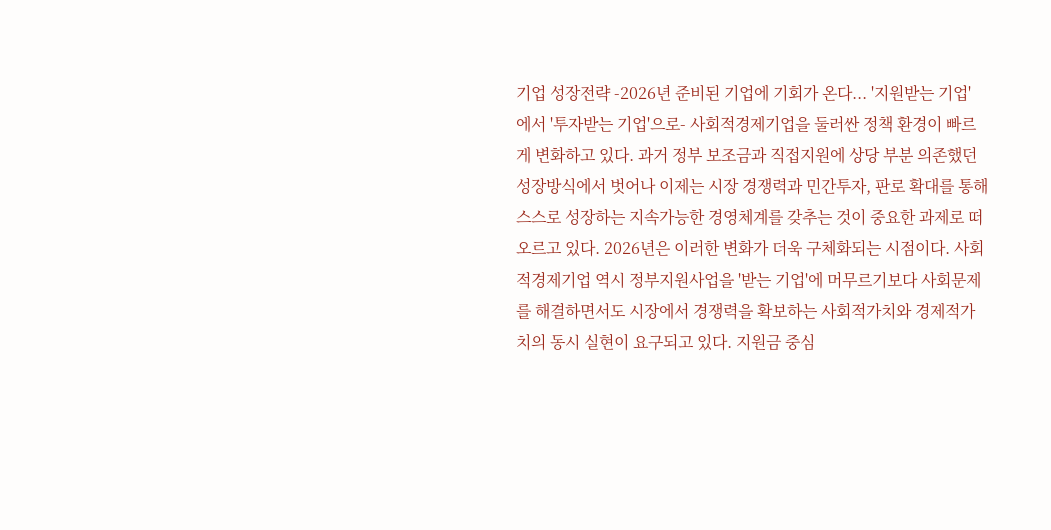기업 성장전략 -2026년 준비된 기업에 기회가 온다... '지원받는 기업' 에서 '투자받는 기업'으로- 사회적경제기업을 둘러싼 정책 환경이 빠르게 변화하고 있다. 과거 정부 보조금과 직접지원에 상당 부분 의존했던 성장방식에서 벗어나 이제는 시장 경쟁력과 민간투자, 판로 확대를 통해 스스로 성장하는 지속가능한 경영체계를 갖추는 것이 중요한 과제로 떠오르고 있다. 2026년은 이러한 변화가 더욱 구체화되는 시점이다. 사회적경제기업 역시 정부지원사업을 '받는 기업'에 머무르기보다 사회문제를 해결하면서도 시장에서 경쟁력을 확보하는 사회적가치와 경제적가치의 동시 실현이 요구되고 있다. 지원금 중심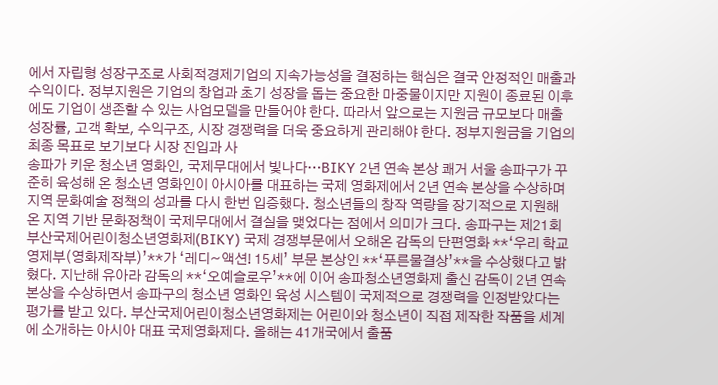에서 자립형 성장구조로 사회적경제기업의 지속가능성을 결정하는 핵심은 결국 안정적인 매출과 수익이다. 정부지원은 기업의 창업과 초기 성장을 돕는 중요한 마중물이지만 지원이 종료된 이후에도 기업이 생존할 수 있는 사업모델을 만들어야 한다. 따라서 앞으로는 지원금 규모보다 매출 성장률, 고객 확보, 수익구조, 시장 경쟁력을 더욱 중요하게 관리해야 한다. 정부지원금을 기업의 최종 목표로 보기보다 시장 진입과 사
송파가 키운 청소년 영화인, 국제무대에서 빛나다…BIKY 2년 연속 본상 쾌거 서울 송파구가 꾸준히 육성해 온 청소년 영화인이 아시아를 대표하는 국제 영화제에서 2년 연속 본상을 수상하며 지역 문화예술 정책의 성과를 다시 한번 입증했다. 청소년들의 창작 역량을 장기적으로 지원해 온 지역 기반 문화정책이 국제무대에서 결실을 맺었다는 점에서 의미가 크다. 송파구는 제21회 부산국제어린이청소년영화제(BIKY) 국제 경쟁부문에서 오해온 감독의 단편영화 **‘우리 학교 영제부(영화제작부)’**가 ‘레디~액션! 15세’ 부문 본상인 **‘푸른물결상’**을 수상했다고 밝혔다. 지난해 유아라 감독의 **‘오예슬로우’**에 이어 송파청소년영화제 출신 감독이 2년 연속 본상을 수상하면서 송파구의 청소년 영화인 육성 시스템이 국제적으로 경쟁력을 인정받았다는 평가를 받고 있다. 부산국제어린이청소년영화제는 어린이와 청소년이 직접 제작한 작품을 세계에 소개하는 아시아 대표 국제영화제다. 올해는 41개국에서 출품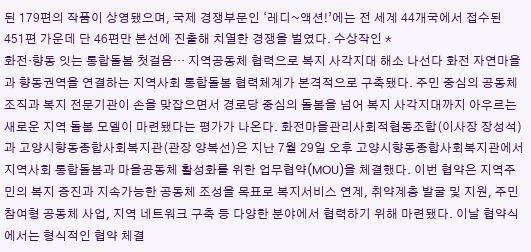된 179편의 작품이 상영됐으며, 국제 경쟁부문인 ‘레디~액션!’에는 전 세계 44개국에서 접수된 451편 가운데 단 46편만 본선에 진출해 치열한 경쟁을 벌였다. 수상작인 *
화전·향동 잇는 통합돌봄 첫걸음… 지역공동체 협력으로 복지 사각지대 해소 나선다 화전 자연마을과 향동권역을 연결하는 지역사회 통합돌봄 협력체계가 본격적으로 구축됐다. 주민 중심의 공동체 조직과 복지 전문기관이 손을 맞잡으면서 경로당 중심의 돌봄을 넘어 복지 사각지대까지 아우르는 새로운 지역 돌봄 모델이 마련됐다는 평가가 나온다. 화전마을관리사회적협동조합(이사장 장성석)과 고양시향동종합사회복지관(관장 양복선)은 지난 7월 29일 오후 고양시향동종합사회복지관에서 지역사회 통합돌봄과 마을공동체 활성화를 위한 업무협약(MOU)을 체결했다. 이번 협약은 지역주민의 복지 증진과 지속가능한 공동체 조성을 목표로 복지서비스 연계, 취약계층 발굴 및 지원, 주민참여형 공동체 사업, 지역 네트워크 구축 등 다양한 분야에서 협력하기 위해 마련됐다. 이날 협약식에서는 형식적인 협약 체결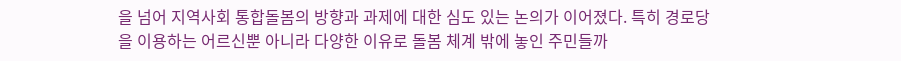을 넘어 지역사회 통합돌봄의 방향과 과제에 대한 심도 있는 논의가 이어졌다. 특히 경로당을 이용하는 어르신뿐 아니라 다양한 이유로 돌봄 체계 밖에 놓인 주민들까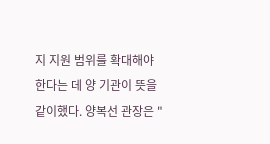지 지원 범위를 확대해야 한다는 데 양 기관이 뜻을 같이했다. 양복선 관장은 "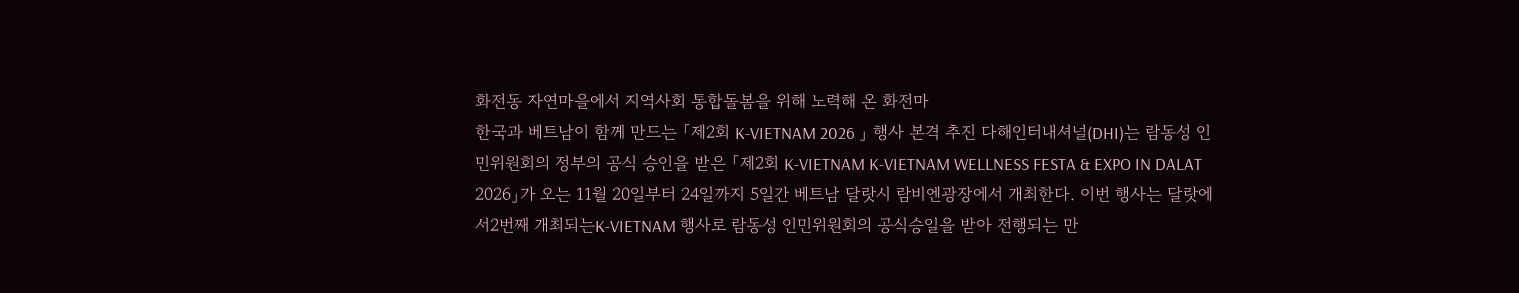화전동 자연마을에서 지역사회 통합돌봄을 위해 노력해 온 화전마
한국과 베트남이 함께 만드는 「제2회 K-VIETNAM 2026 」 행사 본격 추진 다해인터내셔널(DHI)는 람동성 인민위원회의 정부의 공식 승인을 받은 「제2회 K-VIETNAM K-VIETNAM WELLNESS FESTA & EXPO IN DALAT 2026」가 오는 11월 20일부터 24일까지 5일간 베트남 달랏시 람비엔광장에서 개최한다. 이번 행사는 달랏에서2번째 개최되는K-VIETNAM 행사로 람동성 인민위원회의 공식승일을 받아 전행되는 만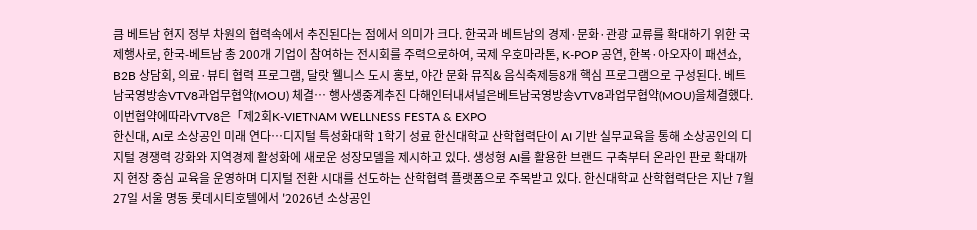큼 베트남 현지 정부 차원의 협력속에서 추진된다는 점에서 의미가 크다. 한국과 베트남의 경제·문화·관광 교류를 확대하기 위한 국제행사로, 한국-베트남 총 200개 기업이 참여하는 전시회를 주력으로하여, 국제 우호마라톤, K-POP 공연, 한복·아오자이 패션쇼, B2B 상담회, 의료·뷰티 협력 프로그램, 달랏 웰니스 도시 홍보, 야간 문화 뮤직& 음식축제등8개 핵심 프로그램으로 구성된다. 베트남국영방송VTV8과업무협약(MOU) 체결… 행사생중계추진 다해인터내셔널은베트남국영방송VTV8과업무협약(MOU)을체결했다. 이번협약에따라VTV8은「제2회K-VIETNAM WELLNESS FESTA & EXPO
한신대, AI로 소상공인 미래 연다…디지털 특성화대학 1학기 성료 한신대학교 산학협력단이 AI 기반 실무교육을 통해 소상공인의 디지털 경쟁력 강화와 지역경제 활성화에 새로운 성장모델을 제시하고 있다. 생성형 AI를 활용한 브랜드 구축부터 온라인 판로 확대까지 현장 중심 교육을 운영하며 디지털 전환 시대를 선도하는 산학협력 플랫폼으로 주목받고 있다. 한신대학교 산학협력단은 지난 7월 27일 서울 명동 롯데시티호텔에서 '2026년 소상공인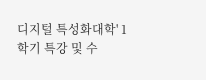디지털 특성화대학' 1학기 특강 및 수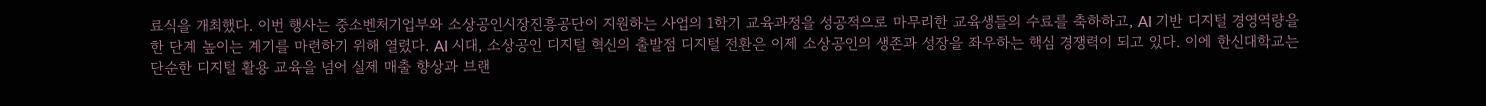료식을 개최했다. 이번 행사는 중소벤처기업부와 소상공인시장진흥공단이 지원하는 사업의 1학기 교육과정을 성공적으로 마무리한 교육생들의 수료를 축하하고, AI 기반 디지털 경영역량을 한 단계 높이는 계기를 마련하기 위해 열렸다. AI 시대, 소상공인 디지털 혁신의 출발점 디지털 전환은 이제 소상공인의 생존과 성장을 좌우하는 핵심 경쟁력이 되고 있다. 이에 한신대학교는 단순한 디지털 활용 교육을 넘어 실제 매출 향상과 브랜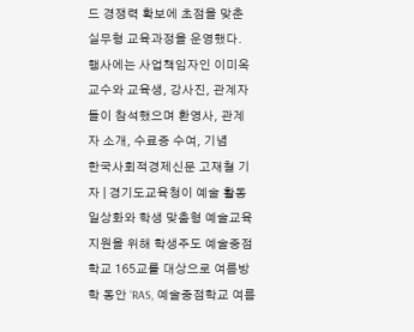드 경쟁력 확보에 초점을 맞춘 실무형 교육과정을 운영했다. 행사에는 사업책임자인 이미옥 교수와 교육생, 강사진, 관계자들이 참석했으며 환영사, 관계자 소개, 수료증 수여, 기념
한국사회적경제신문 고재철 기자 | 경기도교육청이 예술 활동 일상화와 학생 맞춤형 예술교육 지원을 위해 학생주도 예술중점학교 165교를 대상으로 여름방학 동안 ‘RAS, 예술중점학교 여름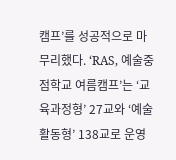캠프’를 성공적으로 마무리했다. ‘RAS, 예술중점학교 여름캠프’는 ‘교육과정형’ 27교와 ‘예술활동형’ 138교로 운영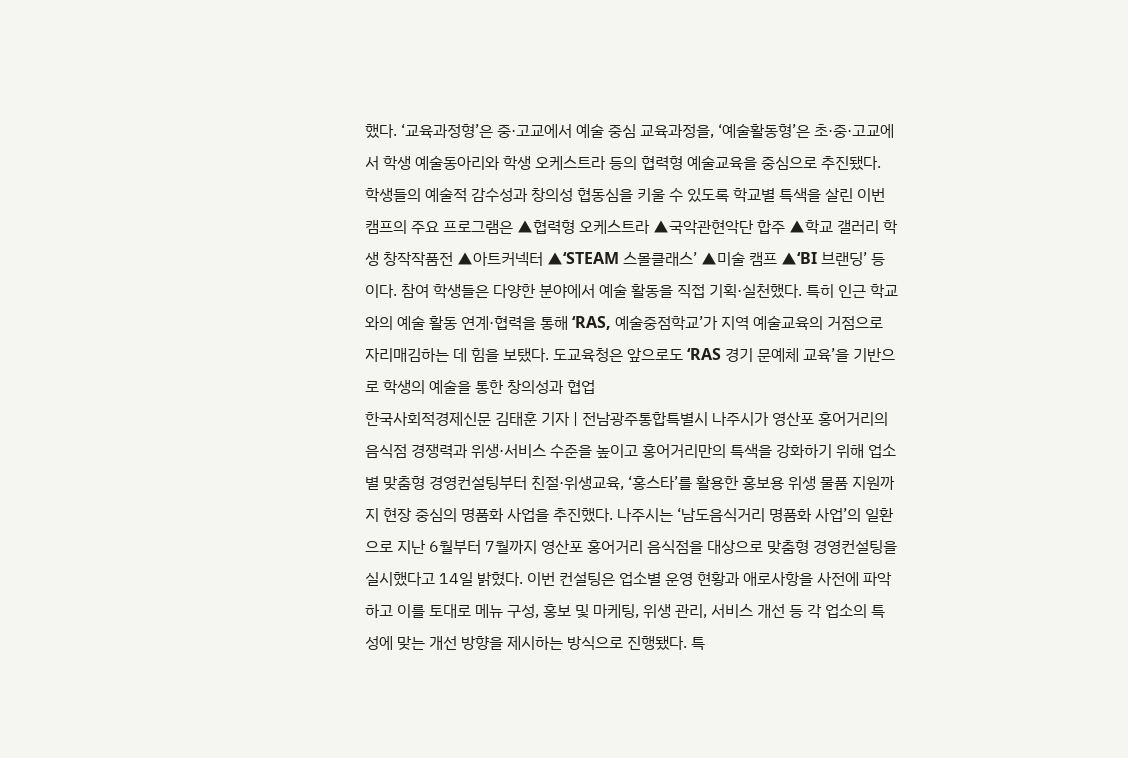했다. ‘교육과정형’은 중·고교에서 예술 중심 교육과정을, ‘예술활동형’은 초·중·고교에서 학생 예술동아리와 학생 오케스트라 등의 협력형 예술교육을 중심으로 추진됐다. 학생들의 예술적 감수성과 창의성 협동심을 키울 수 있도록 학교별 특색을 살린 이번 캠프의 주요 프로그램은 ▲협력형 오케스트라 ▲국악관현악단 합주 ▲학교 갤러리 학생 창작작품전 ▲아트커넥터 ▲‘STEAM 스몰클래스’ ▲미술 캠프 ▲‘BI 브랜딩’ 등이다. 참여 학생들은 다양한 분야에서 예술 활동을 직접 기획·실천했다. 특히 인근 학교와의 예술 활동 연계·협력을 통해 ‘RAS, 예술중점학교’가 지역 예술교육의 거점으로 자리매김하는 데 힘을 보탰다. 도교육청은 앞으로도 ‘RAS 경기 문예체 교육’을 기반으로 학생의 예술을 통한 창의성과 협업
한국사회적경제신문 김태훈 기자 | 전남광주통합특별시 나주시가 영산포 홍어거리의 음식점 경쟁력과 위생·서비스 수준을 높이고 홍어거리만의 특색을 강화하기 위해 업소별 맞춤형 경영컨설팅부터 친절·위생교육, ‘홍스타’를 활용한 홍보용 위생 물품 지원까지 현장 중심의 명품화 사업을 추진했다. 나주시는 ‘남도음식거리 명품화 사업’의 일환으로 지난 6월부터 7월까지 영산포 홍어거리 음식점을 대상으로 맞춤형 경영컨설팅을 실시했다고 14일 밝혔다. 이번 컨설팅은 업소별 운영 현황과 애로사항을 사전에 파악하고 이를 토대로 메뉴 구성, 홍보 및 마케팅, 위생 관리, 서비스 개선 등 각 업소의 특성에 맞는 개선 방향을 제시하는 방식으로 진행됐다. 특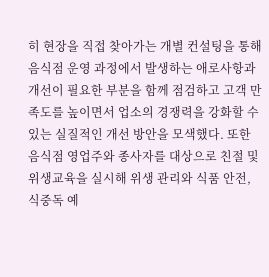히 현장을 직접 찾아가는 개별 컨설팅을 통해 음식점 운영 과정에서 발생하는 애로사항과 개선이 필요한 부분을 함께 점검하고 고객 만족도를 높이면서 업소의 경쟁력을 강화할 수 있는 실질적인 개선 방안을 모색했다. 또한 음식점 영업주와 종사자를 대상으로 친절 및 위생교육을 실시해 위생 관리와 식품 안전, 식중독 예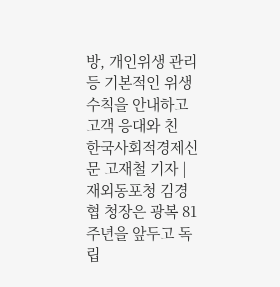방, 개인위생 관리 등 기본적인 위생 수칙을 안내하고 고객 응대와 친
한국사회적경제신문 고재철 기자 | 재외동포청 김경협 청장은 광복 81주년을 앞두고 독립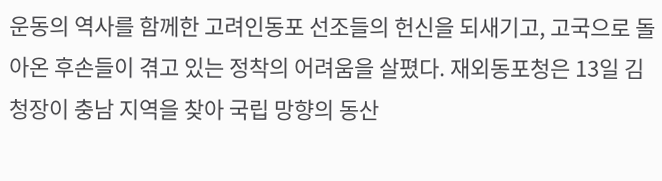운동의 역사를 함께한 고려인동포 선조들의 헌신을 되새기고, 고국으로 돌아온 후손들이 겪고 있는 정착의 어려움을 살폈다. 재외동포청은 13일 김 청장이 충남 지역을 찾아 국립 망향의 동산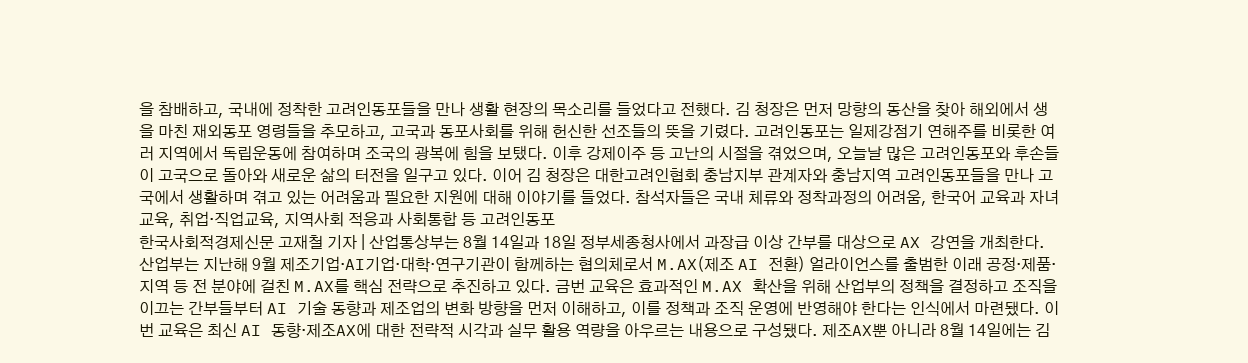을 참배하고, 국내에 정착한 고려인동포들을 만나 생활 현장의 목소리를 들었다고 전했다. 김 청장은 먼저 망향의 동산을 찾아 해외에서 생을 마친 재외동포 영령들을 추모하고, 고국과 동포사회를 위해 헌신한 선조들의 뜻을 기렸다. 고려인동포는 일제강점기 연해주를 비롯한 여러 지역에서 독립운동에 참여하며 조국의 광복에 힘을 보탰다. 이후 강제이주 등 고난의 시절을 겪었으며, 오늘날 많은 고려인동포와 후손들이 고국으로 돌아와 새로운 삶의 터전을 일구고 있다. 이어 김 청장은 대한고려인협회 충남지부 관계자와 충남지역 고려인동포들을 만나 고국에서 생활하며 겪고 있는 어려움과 필요한 지원에 대해 이야기를 들었다. 참석자들은 국내 체류와 정착과정의 어려움, 한국어 교육과 자녀 교육, 취업·직업교육, 지역사회 적응과 사회통합 등 고려인동포
한국사회적경제신문 고재철 기자 | 산업통상부는 8월 14일과 18일 정부세종청사에서 과장급 이상 간부를 대상으로 AX 강연을 개최한다. 산업부는 지난해 9월 제조기업·AI기업·대학·연구기관이 함께하는 협의체로서 M.AX(제조 AI 전환) 얼라이언스를 출범한 이래 공정·제품·지역 등 전 분야에 걸친 M.AX를 핵심 전략으로 추진하고 있다. 금번 교육은 효과적인 M.AX 확산을 위해 산업부의 정책을 결정하고 조직을 이끄는 간부들부터 AI 기술 동향과 제조업의 변화 방향을 먼저 이해하고, 이를 정책과 조직 운영에 반영해야 한다는 인식에서 마련됐다. 이번 교육은 최신 AI 동향·제조AX에 대한 전략적 시각과 실무 활용 역량을 아우르는 내용으로 구성됐다. 제조AX뿐 아니라 8월 14일에는 김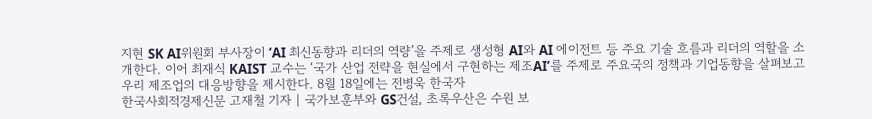지현 SK AI위원회 부사장이 ‘AI 최신동향과 리더의 역량’을 주제로 생성형 AI와 AI 에이전트 등 주요 기술 흐름과 리더의 역할을 소개한다. 이어 최재식 KAIST 교수는 ‘국가 산업 전략을 현실에서 구현하는 제조AI’를 주제로 주요국의 정책과 기업동향을 살펴보고 우리 제조업의 대응방향을 제시한다. 8월 18일에는 전병욱 한국자
한국사회적경제신문 고재철 기자 | 국가보훈부와 GS건설, 초록우산은 수원 보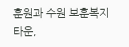훈원과 수원 보훈복지타운,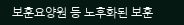보훈요양원 등 노후화된 보훈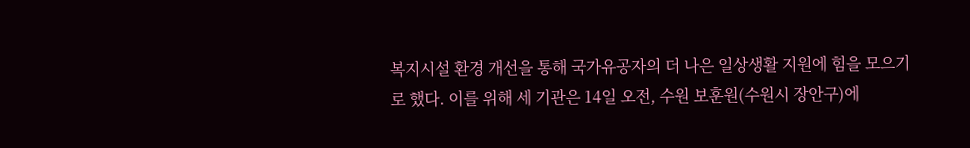복지시설 환경 개선을 통해 국가유공자의 더 나은 일상생활 지원에 힘을 모으기로 했다. 이를 위해 세 기관은 14일 오전, 수원 보훈원(수원시 장안구)에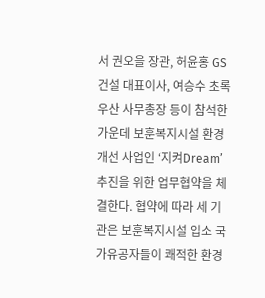서 권오을 장관, 허윤홍 GS건설 대표이사, 여승수 초록우산 사무총장 등이 참석한 가운데 보훈복지시설 환경개선 사업인 ‘지켜Dream’ 추진을 위한 업무협약을 체결한다. 협약에 따라 세 기관은 보훈복지시설 입소 국가유공자들이 쾌적한 환경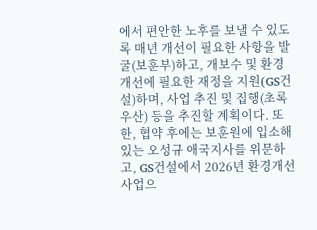에서 편안한 노후를 보낼 수 있도록 매년 개선이 필요한 사항을 발굴(보훈부)하고, 개보수 및 환경 개선에 필요한 재정을 지원(GS건설)하며, 사업 추진 및 집행(초록우산) 등을 추진할 계획이다. 또한, 협약 후에는 보훈원에 입소해 있는 오성규 애국지사를 위문하고, GS건설에서 2026년 환경개선 사업으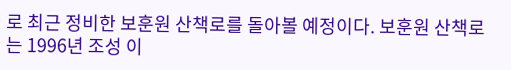로 최근 정비한 보훈원 산책로를 돌아볼 예정이다. 보훈원 산책로는 1996년 조성 이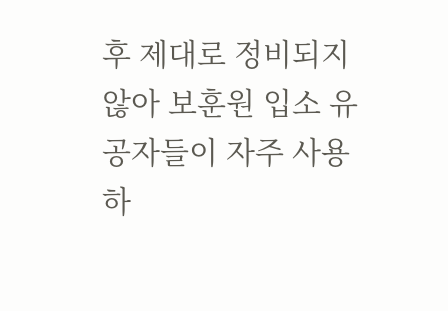후 제대로 정비되지 않아 보훈원 입소 유공자들이 자주 사용하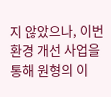지 않았으나, 이번 환경 개선 사업을 통해 원형의 이